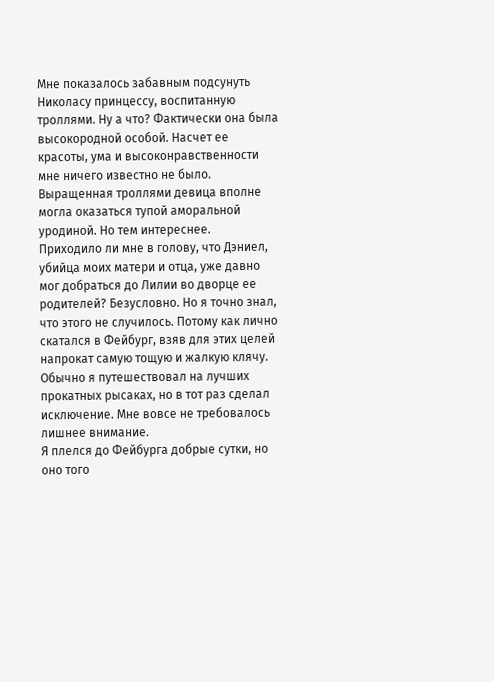Мне показалось забавным подсунуть Николасу принцессу, воспитанную троллями. Ну а что? Фактически она была высокородной особой. Насчет ее красоты, ума и высоконравственности мне ничего известно не было. Выращенная троллями девица вполне могла оказаться тупой аморальной уродиной. Но тем интереснее.
Приходило ли мне в голову, что Дэниел, убийца моих матери и отца, уже давно мог добраться до Лилии во дворце ее родителей? Безусловно. Но я точно знал, что этого не случилось. Потому как лично скатался в Фейбург, взяв для этих целей напрокат самую тощую и жалкую клячу. Обычно я путешествовал на лучших прокатных рысаках, но в тот раз сделал исключение. Мне вовсе не требовалось лишнее внимание.
Я плелся до Фейбурга добрые сутки, но оно того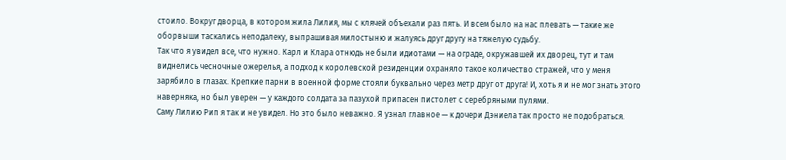стоило. Вокруг дворца, в котором жила Лилия, мы с клячей объехали раз пять. И всем было на нас плевать — такие же оборвыши таскались неподалеку, выпрашивая милостыню и жалуясь друг другу на тяжелую судьбу.
Так что я увидел все, что нужно. Карл и Клара отнюдь не были идиотами — на ограде, окружавшей их дворец, тут и там виднелись чесночные ожерелья, а подход к королевской резиденции охраняло такое количество стражей, что у меня зарябило в глазах. Крепкие парни в военной форме стояли буквально через метр друг от друга! И, хоть я и не мог знать этого наверняка, но был уверен — у каждого солдата за пазухой припасен пистолет с серебряными пулями.
Саму Лилию Рип я так и не увидел. Но это было неважно. Я узнал главное — к дочери Дэниела так просто не подобраться.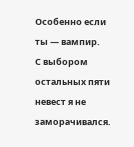Особенно если ты — вампир.
С выбором остальных пяти невест я не заморачивался.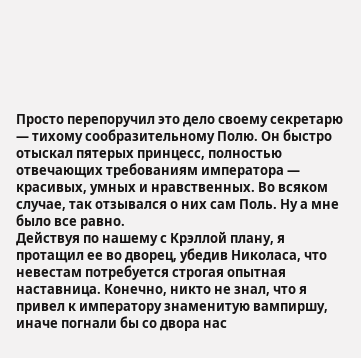Просто перепоручил это дело своему секретарю — тихому сообразительному Полю. Он быстро отыскал пятерых принцесс, полностью отвечающих требованиям императора — красивых, умных и нравственных. Во всяком случае, так отзывался о них сам Поль. Ну а мне было все равно.
Действуя по нашему с Крэллой плану, я протащил ее во дворец, убедив Николаса, что невестам потребуется строгая опытная наставница. Конечно, никто не знал, что я привел к императору знаменитую вампиршу, иначе погнали бы со двора нас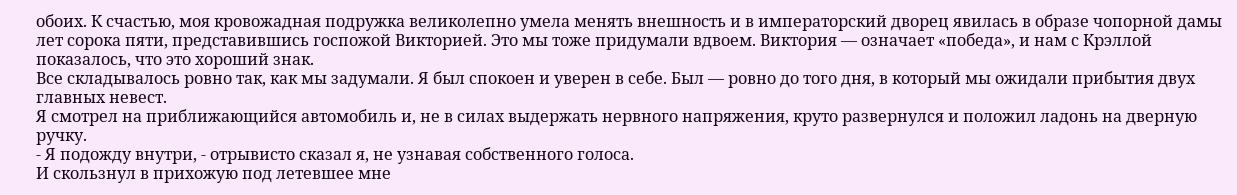обоих. К счастью, моя кровожадная подружка великолепно умела менять внешность и в императорский дворец явилась в образе чопорной дамы лет сорока пяти, представившись госпожой Викторией. Это мы тоже придумали вдвоем. Виктория — означает «победа», и нам с Крэллой показалось, что это хороший знак.
Все складывалось ровно так, как мы задумали. Я был спокоен и уверен в себе. Был — ровно до того дня, в который мы ожидали прибытия двух главных невест.
Я смотрел на приближающийся автомобиль и, не в силах выдержать нервного напряжения, круто развернулся и положил ладонь на дверную ручку.
- Я подожду внутри, - отрывисто сказал я, не узнавая собственного голоса.
И скользнул в прихожую под летевшее мне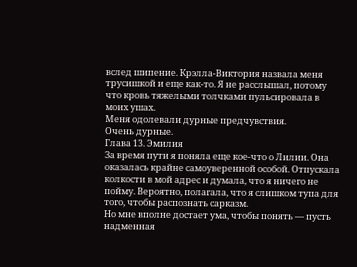вслед шипение. Крэлла-Виктория назвала меня трусишкой и еще как-то. Я не расслышал, потому что кровь тяжелыми толчками пульсировала в моих ушах.
Меня одолевали дурные предчувствия.
Очень дурные.
Глава 13. Эмилия
За время пути я поняла еще кое-что о Лилии. Она оказалась крайне самоуверенной особой. Отпускала колкости в мой адрес и думала, что я ничего не пойму. Вероятно, полагала, что я слишком тупа для того, чтобы распознать сарказм.
Но мне вполне достает ума, чтобы понять — пусть надменная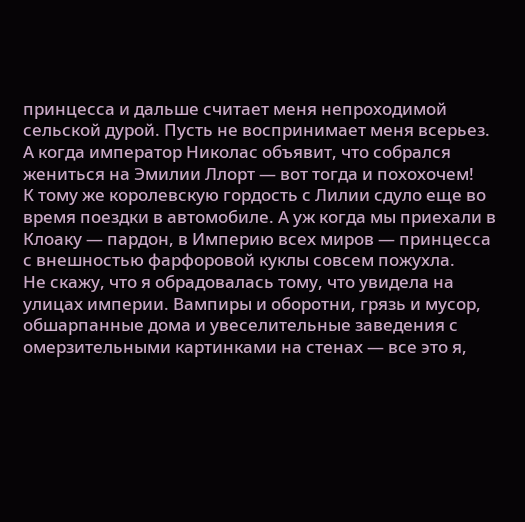принцесса и дальше считает меня непроходимой сельской дурой. Пусть не воспринимает меня всерьез. А когда император Николас объявит, что собрался жениться на Эмилии Ллорт — вот тогда и похохочем!
К тому же королевскую гордость с Лилии сдуло еще во время поездки в автомобиле. А уж когда мы приехали в Клоаку — пардон, в Империю всех миров — принцесса с внешностью фарфоровой куклы совсем пожухла.
Не скажу, что я обрадовалась тому, что увидела на улицах империи. Вампиры и оборотни, грязь и мусор, обшарпанные дома и увеселительные заведения с омерзительными картинками на стенах — все это я,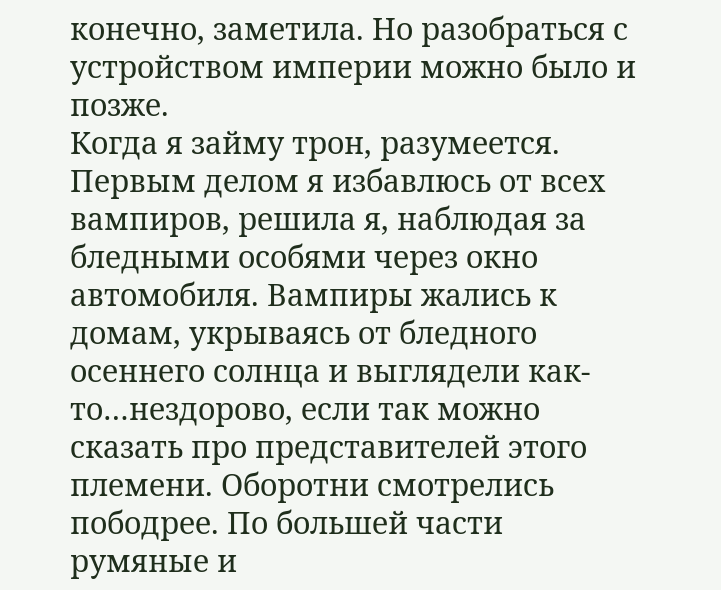конечно, заметила. Но разобраться с устройством империи можно было и позже.
Когда я займу трон, разумеется.
Первым делом я избавлюсь от всех вампиров, решила я, наблюдая за бледными особями через окно автомобиля. Вампиры жались к домам, укрываясь от бледного осеннего солнца и выглядели как-то…нездорово, если так можно сказать про представителей этого племени. Оборотни смотрелись пободрее. По большей части румяные и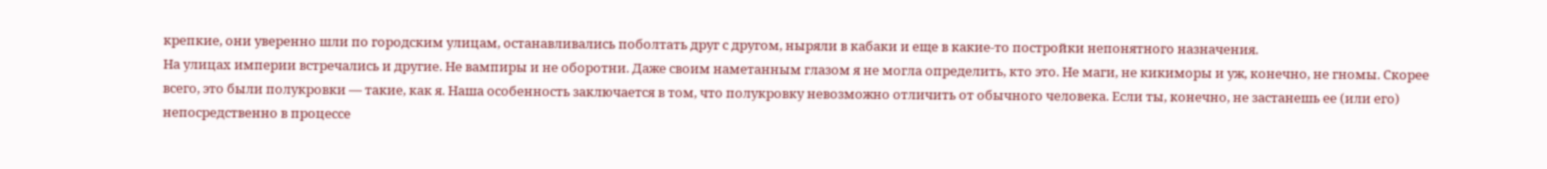крепкие, они уверенно шли по городским улицам, останавливались поболтать друг с другом, ныряли в кабаки и еще в какие-то постройки непонятного назначения.
На улицах империи встречались и другие. Не вампиры и не оборотни. Даже своим наметанным глазом я не могла определить, кто это. Не маги, не кикиморы и уж, конечно, не гномы. Скорее всего, это были полукровки — такие, как я. Наша особенность заключается в том, что полукровку невозможно отличить от обычного человека. Если ты, конечно, не застанешь ее (или его) непосредственно в процессе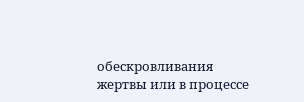обескровливания жертвы или в процессе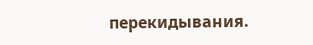перекидывания.